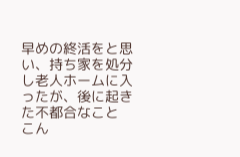早めの終活をと思い、持ち家を処分し老人ホームに入ったが、後に起きた不都合なこと
こん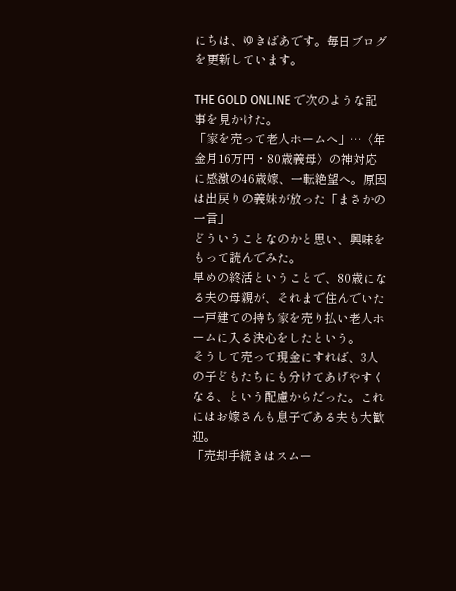にちは、ゆきばあです。毎日ブログを更新しています。

THE GOLD ONLINE で次のような記事を見かけた。
「家を売って老人ホームへ」…〈年金月16万円・80歳義母〉の神対応に感激の46歳嫁、一転絶望へ。原因は出戻りの義妹が放った「まさかの一言」
どういうことなのかと思い、興味をもって読んでみた。
早めの終活ということで、80歳になる夫の母親が、それまで住んでいた一戸建ての持ち家を売り払い老人ホームに入る決心をしたという。
そうして売って現金にすれば、3人の子どもたちにも分けてあげやすくなる、という配慮からだった。これにはお嫁さんも息子である夫も大歓迎。
「売却手続きはスムー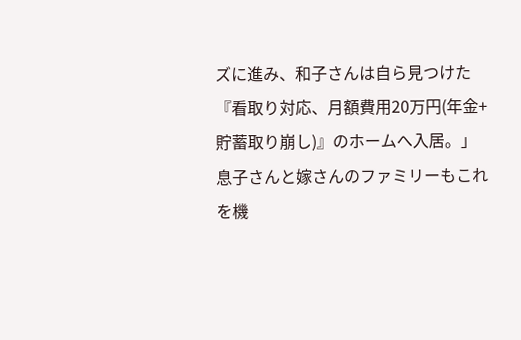ズに進み、和子さんは自ら見つけた『看取り対応、月額費用20万円(年金+貯蓄取り崩し)』のホームへ入居。」
息子さんと嫁さんのファミリーもこれを機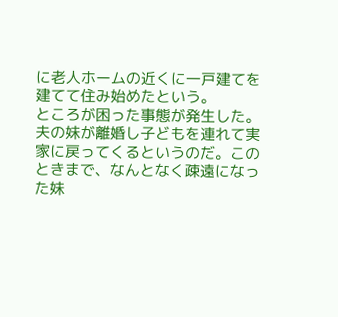に老人ホームの近くに一戸建てを建てて住み始めたという。
ところが困った事態が発生した。
夫の妹が離婚し子どもを連れて実家に戻ってくるというのだ。このときまで、なんとなく疎遠になった妹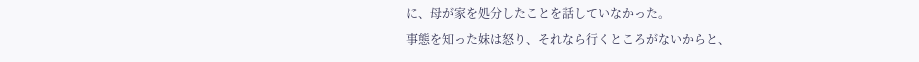に、母が家を処分したことを話していなかった。
事態を知った妹は怒り、それなら行くところがないからと、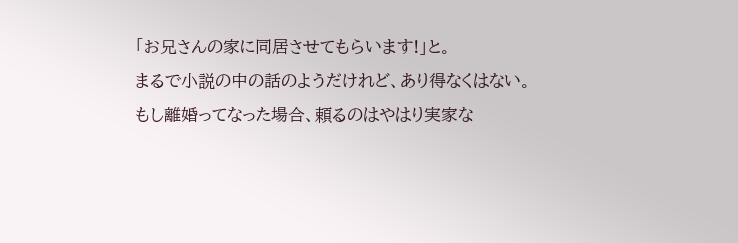「お兄さんの家に同居させてもらいます!」と。
まるで小説の中の話のようだけれど、あり得なくはない。
もし離婚ってなった場合、頼るのはやはり実家な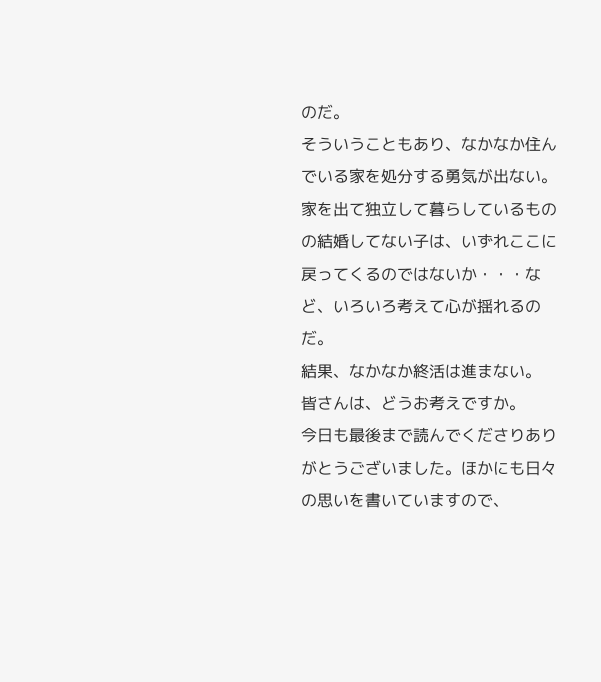のだ。
そういうこともあり、なかなか住んでいる家を処分する勇気が出ない。家を出て独立して暮らしているものの結婚してない子は、いずれここに戻ってくるのではないか・・・など、いろいろ考えて心が揺れるのだ。
結果、なかなか終活は進まない。
皆さんは、どうお考えですか。
今日も最後まで読んでくださりありがとうございました。ほかにも日々の思いを書いていますので、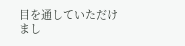目を通していただけまし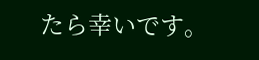たら幸いです。